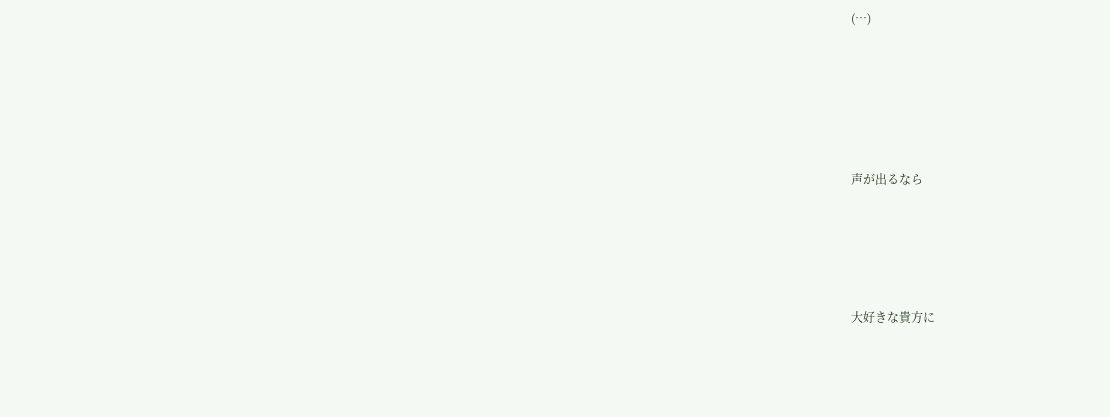(…)






声が出るなら





大好きな貴方に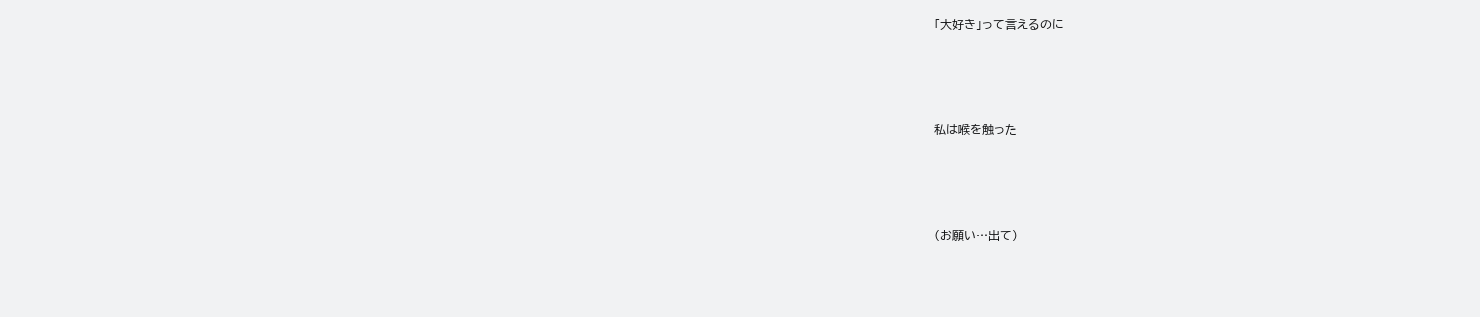「大好き」って言えるのに







私は喉を触った







(お願い…出て)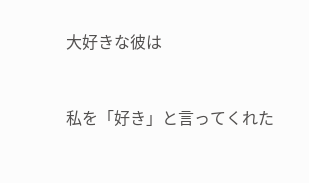大好きな彼は


私を「好き」と言ってくれた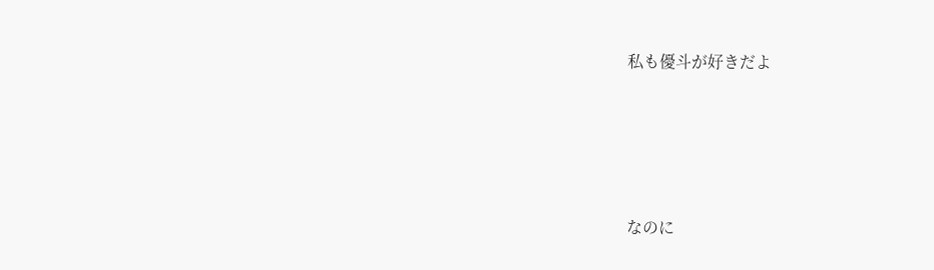私も優斗が好きだよ






なのに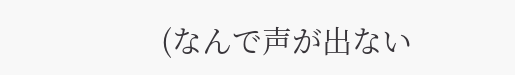(なんで声が出ない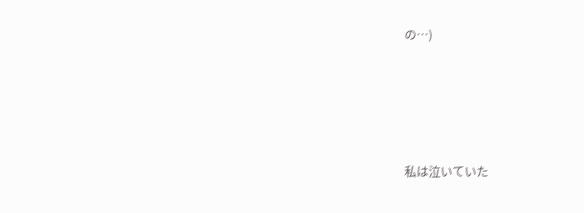の…)







私は泣いていた